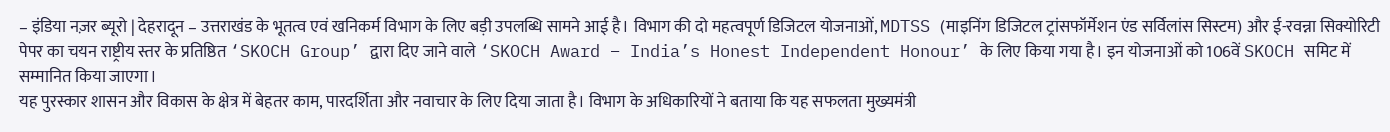– इंडिया नज़र ब्यूरो | देहरादून – उत्तराखंड के भूतत्व एवं खनिकर्म विभाग के लिए बड़ी उपलब्धि सामने आई है। विभाग की दो महत्वपूर्ण डिजिटल योजनाओं, MDTSS (माइनिंग डिजिटल ट्रांसफॉर्मेशन एंड सर्विलांस सिस्टम) और ई-रवन्ना सिक्योरिटी पेपर का चयन राष्ट्रीय स्तर के प्रतिष्ठित ‘SKOCH Group’ द्वारा दिए जाने वाले ‘SKOCH Award – India’s Honest Independent Honour’ के लिए किया गया है। इन योजनाओं को 106वें SKOCH समिट में सम्मानित किया जाएगा।
यह पुरस्कार शासन और विकास के क्षेत्र में बेहतर काम, पारदर्शिता और नवाचार के लिए दिया जाता है। विभाग के अधिकारियों ने बताया कि यह सफलता मुख्यमंत्री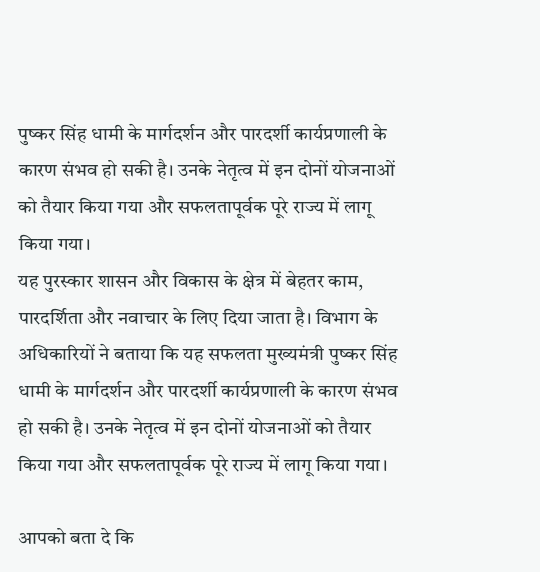पुष्कर सिंह धामी के मार्गदर्शन और पारदर्शी कार्यप्रणाली के कारण संभव हो सकी है। उनके नेतृत्व में इन दोनों योजनाओं को तैयार किया गया और सफलतापूर्वक पूरे राज्य में लागू किया गया।
यह पुरस्कार शासन और विकास के क्षेत्र में बेहतर काम, पारदर्शिता और नवाचार के लिए दिया जाता है। विभाग के अधिकारियों ने बताया कि यह सफलता मुख्यमंत्री पुष्कर सिंह धामी के मार्गदर्शन और पारदर्शी कार्यप्रणाली के कारण संभव हो सकी है। उनके नेतृत्व में इन दोनों योजनाओं को तैयार किया गया और सफलतापूर्वक पूरे राज्य में लागू किया गया।

आपको बता दे कि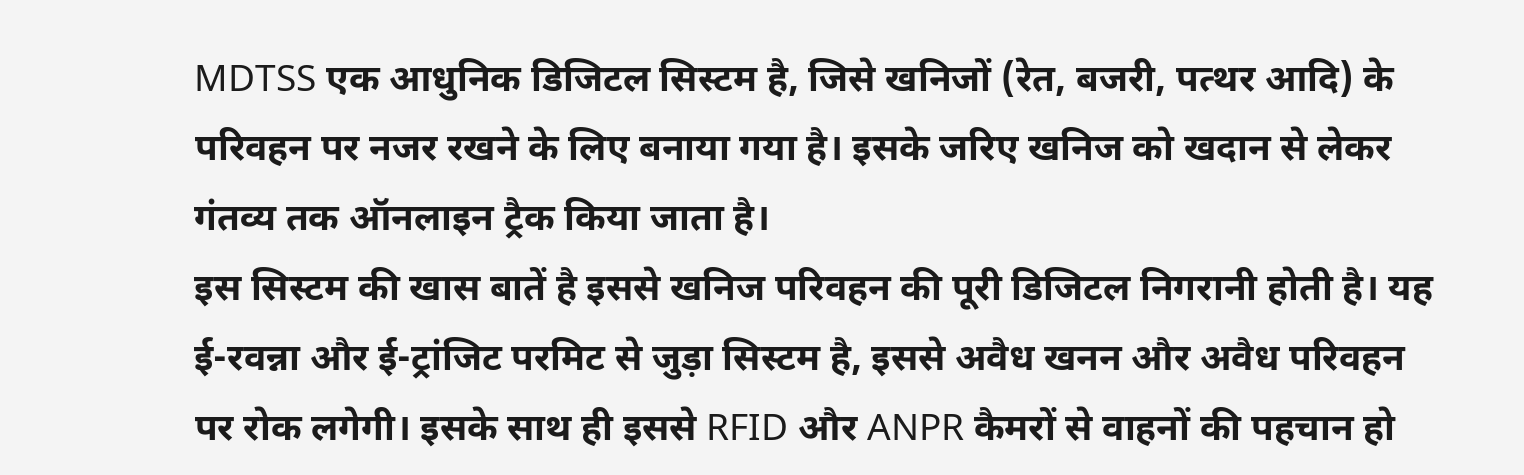MDTSS एक आधुनिक डिजिटल सिस्टम है, जिसे खनिजों (रेत, बजरी, पत्थर आदि) के परिवहन पर नजर रखने के लिए बनाया गया है। इसके जरिए खनिज को खदान से लेकर गंतव्य तक ऑनलाइन ट्रैक किया जाता है।
इस सिस्टम की खास बातें है इससे खनिज परिवहन की पूरी डिजिटल निगरानी होती है। यह ई-रवन्ना और ई-ट्रांजिट परमिट से जुड़ा सिस्टम है, इससे अवैध खनन और अवैध परिवहन पर रोक लगेगी। इसके साथ ही इससे RFID और ANPR कैमरों से वाहनों की पहचान हो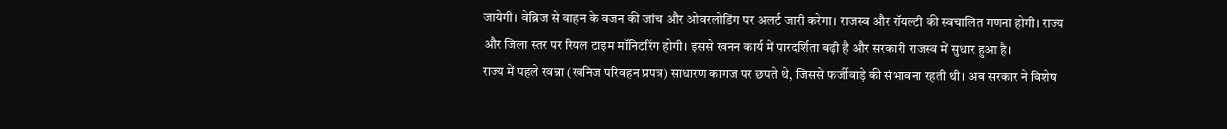जायेगी। वेब्रिज से वाहन के वजन की जांच और ओवरलोडिंग पर अलर्ट जारी करेगा। राजस्व और रॉयल्टी की स्वचालित गणना होगी। राज्य और जिला स्तर पर रियल टाइम मॉनिटरिंग होगी। इससे खनन कार्य में पारदर्शिता बढ़ी है और सरकारी राजस्व में सुधार हुआ है।
राज्य में पहले रवन्ना (खनिज परिवहन प्रपत्र) साधारण कागज पर छपते थे, जिससे फर्जीवाड़े की संभावना रहती थी। अब सरकार ने विशेष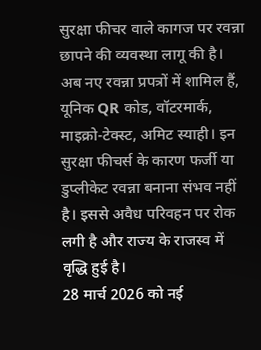सुरक्षा फीचर वाले कागज पर रवन्ना छापने की व्यवस्था लागू की है।
अब नए रवन्ना प्रपत्रों में शामिल हैं, यूनिक QR कोड, वॉटरमार्क, माइक्रो-टेक्स्ट, अमिट स्याही। इन सुरक्षा फीचर्स के कारण फर्जी या डुप्लीकेट रवन्ना बनाना संभव नहीं है। इससे अवैध परिवहन पर रोक लगी है और राज्य के राजस्व में वृद्धि हुई है।
28 मार्च 2026 को नई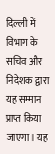दिल्ली में विभाग के सचिव और निदेशक द्वारा यह सम्मान प्राप्त किया जाएगा। यह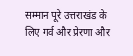सम्मान पूरे उत्तराखंड के लिए गर्व और प्रेरणा और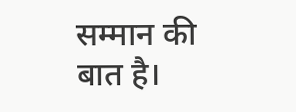सम्मान की बात है।